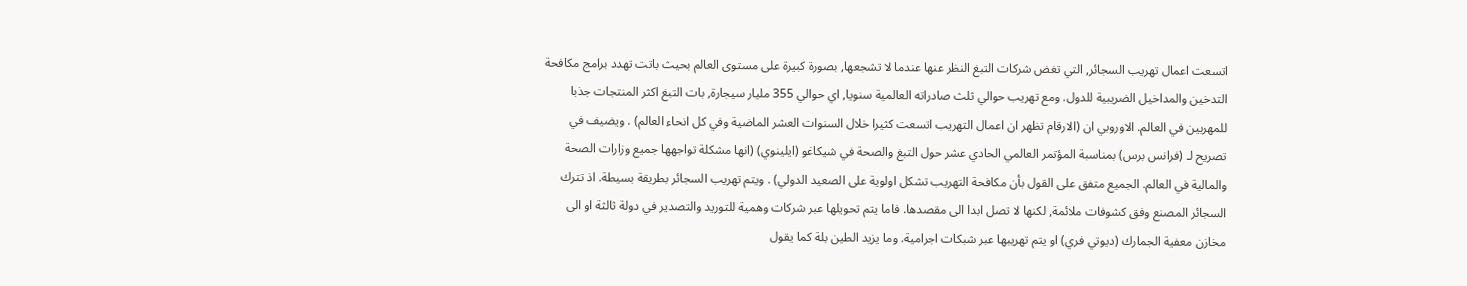اتسعت اعمال تهريب السجائر, التي تغض شركات التبغ النظر عنها عندما لا تشجعها, بصورة كبيرة على مستوى العالم بحيث باتت تهدد برامج مكافحة التدخين والمداخيل الضريبية للدول. ومع تهريب حوالي ثلث صادراته العالمية سنويا, اي حوالي 355 مليار سيجارة, بات التبغ اكثر المنتجات جذبا للمهربين في العالم. الاوروبي ان (الارقام تظهر ان اعمال التهريب اتسعت كثيرا خلال السنوات العشر الماضية وفي كل انحاء العالم) . ويضيف في تصريح لـ (فرانس برس) بمناسبة المؤتمر العالمي الحادي عشر حول التبغ والصحة في شيكاغو (ايلينوي) (انها مشكلة تواجهها جميع وزارات الصحة والمالية في العالم. الجميع متفق على القول بأن مكافحة التهريب تشكل اولوية على الصعيد الدولي) . ويتم تهريب السجائر بطريقة بسيطة. اذ تترك السجائر المصنع وفق كشوفات ملائمة, لكنها لا تصل ابدا الى مقصدها. فاما يتم تحويلها عبر شركات وهمية للتوريد والتصدير في دولة ثالثة او الى مخازن معفية الجمارك (ديوتي فري) او يتم تهريبها عبر شبكات اجرامية. وما يزيد الطين بلة كما يقول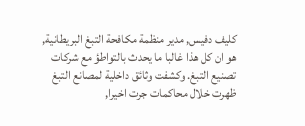كليف دفيس, مدير منظمة مكافحة التبغ البريطانية, هو ان كل هذا غالبا ما يحدث بالتواطؤ مع شركات تصنيع التبغ. وكشفت وثائق داخلية لمصانع التبغ ظهرت خلال محاكمات جرت اخيرا,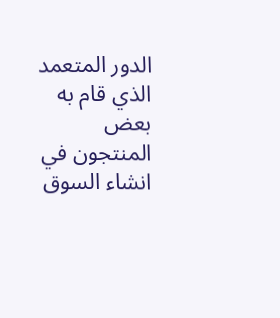الدور المتعمد الذي قام به بعض المنتجون في انشاء السوق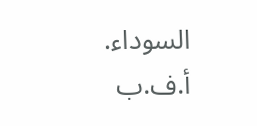السوداء. أ.ف.ب